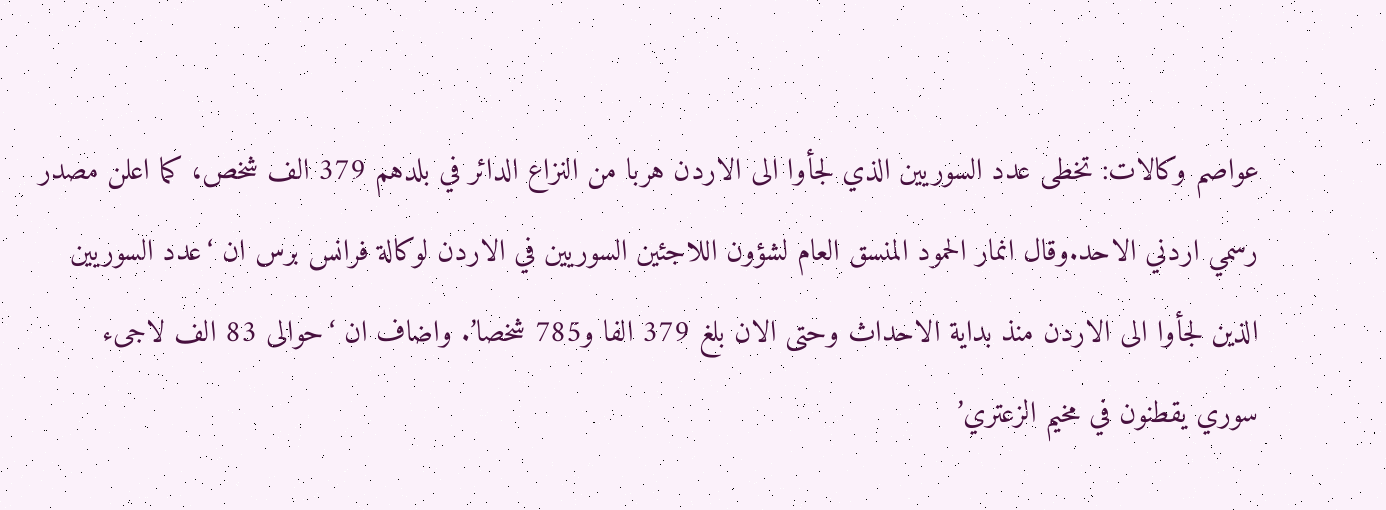عواصم وكالات: تخطى عدد السوريين الذي لجأوا الى الاردن هربا من النزاع الدائر في بلدهم 379 الف شخص، كما اعلن مصدر رسمي اردني الاحد.وقال انمار الحمود المنسق العام لشؤون اللاجئين السوريين في الاردن لوكالة فرانس برس ان ‘عدد السوريين الذين لجأوا الى الاردن منذ بداية الاحداث وحتى الان بلغ 379 الفا و785 شخصا’. واضاف ان ‘حوالى 83 الف لاجىء سوري يقطنون في مخيم الزعتري’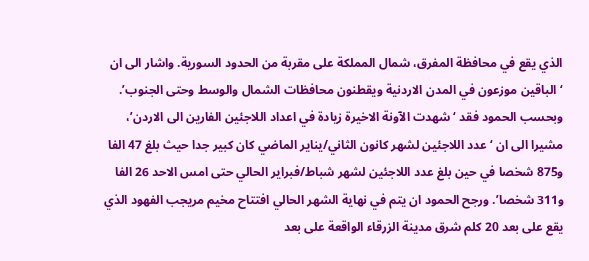الذي يقع في محافظة المفرق، شمال المملكة على مقربة من الحدود السورية. واشار الى ان ‘الباقين موزعون في المدن الاردنية ويقطنون محافظات الشمال والوسط وحتى الجنوب’. وبحسب الحمود فقد ‘شهدت الآونة الاخيرة زيادة في اعداد اللاجئين الفارين الى الاردن’، مشيرا الى ان ‘عدد اللاجئين لشهر كانون الثاني/يناير الماضي كان كبير جدا حيث بلغ 47 الفا و875 شخصا في حين بلغ عدد اللاجئين لشهر شباط/فبراير الحالي حتى امس الاحد 26 الفا و311 شخصا’. ورجح الحمود ان يتم في نهاية الشهر الحالي افتتاح مخيم مريجب الفهود الذي يقع على بعد 20 كلم شرق مدينة الزرقاء الواقعة على بعد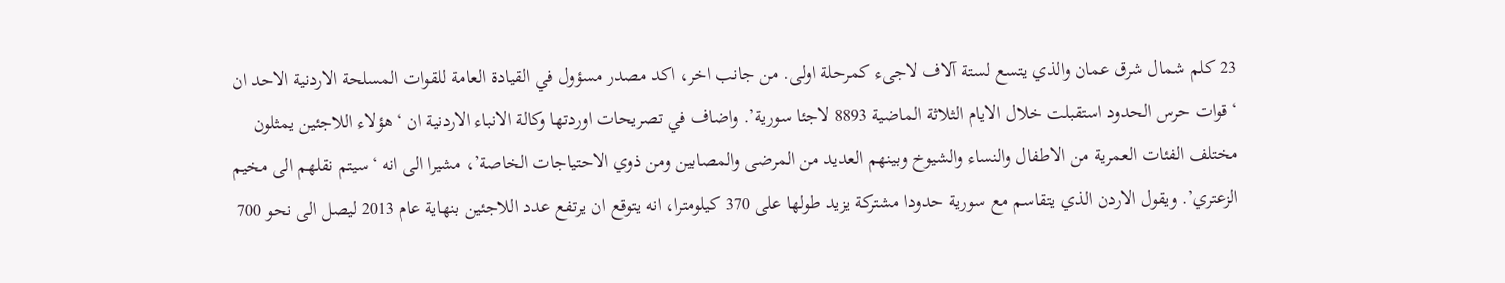23 كلم شمال شرق عمان والذي يتسع لستة آلاف لاجىء كمرحلة اولى. من جانب اخر، اكد مصدر مسؤول في القيادة العامة للقوات المسلحة الاردنية الاحد ان ‘قوات حرس الحدود استقبلت خلال الايام الثلاثة الماضية 8893 لاجئا سورية’. واضاف في تصريحات اوردتها وكالة الانباء الاردنية ان ‘هؤلاء اللاجئين يمثلون مختلف الفئات العمرية من الاطفال والنساء والشيوخ وبينهم العديد من المرضى والمصابين ومن ذوي الاحتياجات الخاصة’، مشيرا الى انه ‘سيتم نقلهم الى مخيم الزعتري’. ويقول الاردن الذي يتقاسم مع سورية حدودا مشتركة يزيد طولها على 370 كيلومترا، انه يتوقع ان يرتفع عدد اللاجئين بنهاية عام 2013 ليصل الى نحو 700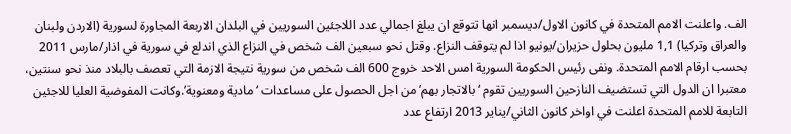الف. واعلنت الامم المتحدة في كانون الاول/ديسمبر انها تتوقع ان يبلغ اجمالي عدد اللاجئين السوريين في البلدان الاربعة المجاورة لسورية (الاردن ولبنان والعراق وتركيا) 1,1 مليون بحلول حزيران/يونيو اذا لم يتوقف النزاع. وقتل نحو سبعين الف شخص في النزاع الذي اندلع في سورية في اذار/مارس 2011 بحسب ارقام الامم المتحدة. ونفى رئيس الحكومة السورية امس الاحد خروج 600 الف شخص من سورية نتيجة الازمة التي تعصف بالبلاد منذ نحو سنتين، معتبرا ان الدول التي تستضيف النازحين السوريين تقوم ‘بالاتجار بهم’ من اجل الحصول على مساعدات ‘مادية ومعنوية’.وكانت المفوضية العليا للاجئين التابعة للامم المتحدة اعلنت في اواخر كانون الثاني/يناير 2013 ارتفاع عدد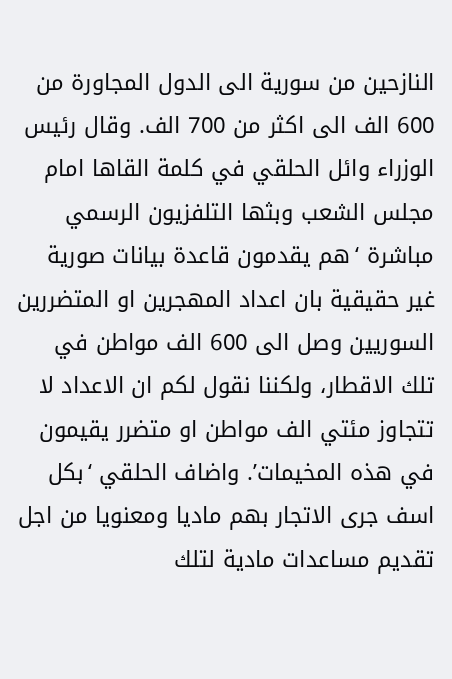النازحين من سورية الى الدول المجاورة من 600 الف الى اكثر من 700 الف. وقال رئيس الوزراء وائل الحلقي في كلمة القاها امام مجلس الشعب وبثها التلفزيون الرسمي مباشرة ‘هم يقدمون قاعدة بيانات صورية غير حقيقية بان اعداد المهجرين او المتضررين السوريين وصل الى 600 الف مواطن في تلك الاقطار، ولكننا نقول لكم ان الاعداد لا تتجاوز مئتي الف مواطن او متضرر يقيمون في هذه المخيمات’. واضاف الحلقي ‘بكل اسف جرى الاتجار بهم ماديا ومعنويا من اجل تقديم مساعدات مادية لتلك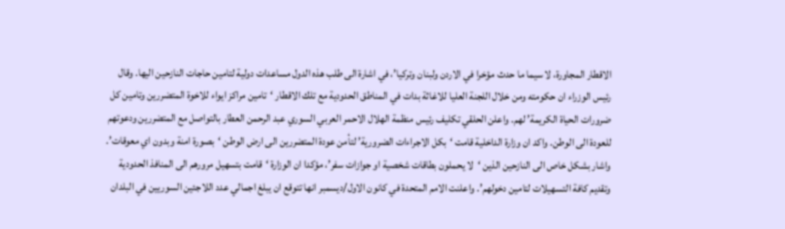الاقطار المجاورة، لا سيما ما حدث مؤخرا في الاردن ولبنان وتركيا’، في اشارة الى طلب هذه الدول مساعدات دولية لتامين حاجات النازحين اليها. وقال رئيس الوزراء ان حكومته ومن خلال اللجنة العليا للاغاثة بدات في المناطق الحدودية مع تلك الاقطار ‘تامين مراكز ايواء للاخوة المتضررين وتامين كل ضرورات الحياة الكريمة’ لهم. واعلن الحلقي تكليف رئيس منظمة الهلال الاحمر العربي السوري عبد الرحمن العطار بالتواصل مع المتضررين ودعوتهم للعودة الى الوطن. واكد ان وزارة الداخلية قامت ‘بكل الاجراءات الضرورية’ لتأمن عودة المتضررين الى ارض الوطن ‘بصورة امنة وبدون اي معوقات’. واشار بشكل خاص الى النازحين الذين ‘لا يحملون بطاقات شخصية او جوازات سفر’، مؤكدا ان الوزارة ‘قامت بتسهيل مرورهم الى المنافذ الحدودية وتقديم كافة التسهيلات لتامين دخولهم’. واعلنت الامم المتحدة في كانون الاول/ديسمبر انها تتوقع ان يبلغ اجمالي عدد اللاجئين السوريين في البلدان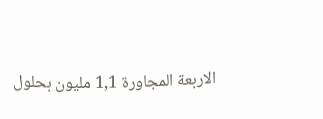الاربعة المجاورة 1,1 مليون بحلول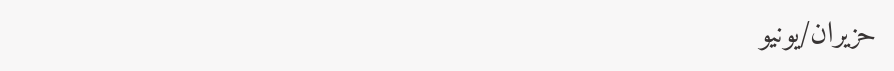حزيران/يونيو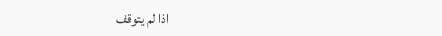اذا لم يتوقف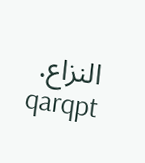النزاع. qarqpt